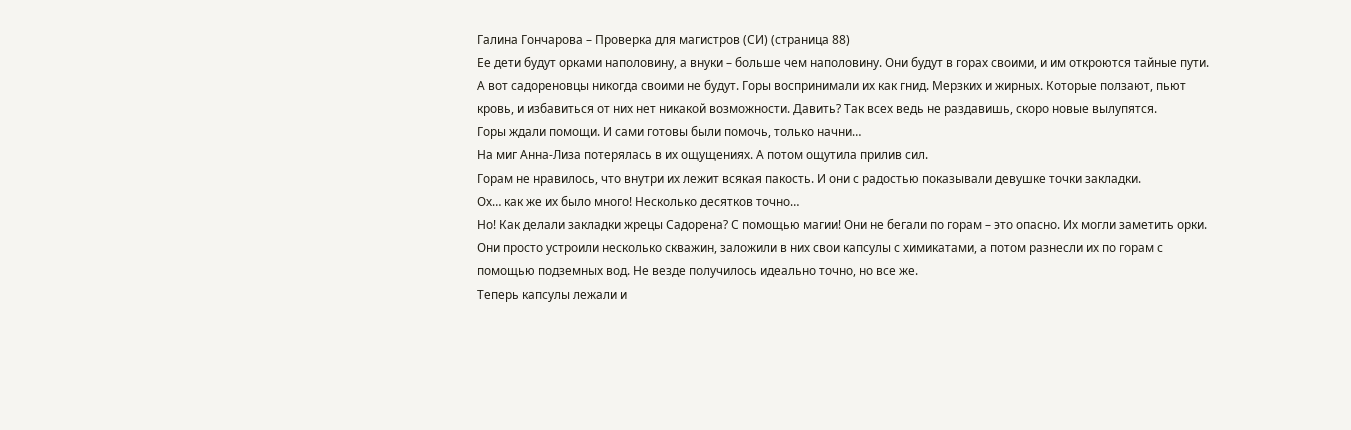Галина Гончарова – Проверка для магистров (СИ) (страница 88)
Ее дети будут орками наполовину, а внуки – больше чем наполовину. Они будут в горах своими, и им откроются тайные пути.
А вот садореновцы никогда своими не будут. Горы воспринимали их как гнид. Мерзких и жирных. Которые ползают, пьют кровь, и избавиться от них нет никакой возможности. Давить? Так всех ведь не раздавишь, скоро новые вылупятся.
Горы ждали помощи. И сами готовы были помочь, только начни…
На миг Анна-Лиза потерялась в их ощущениях. А потом ощутила прилив сил.
Горам не нравилось, что внутри их лежит всякая пакость. И они с радостью показывали девушке точки закладки.
Ох… как же их было много! Несколько десятков точно…
Но! Как делали закладки жрецы Садорена? С помощью магии! Они не бегали по горам – это опасно. Их могли заметить орки.
Они просто устроили несколько скважин, заложили в них свои капсулы с химикатами, а потом разнесли их по горам с помощью подземных вод. Не везде получилось идеально точно, но все же.
Теперь капсулы лежали и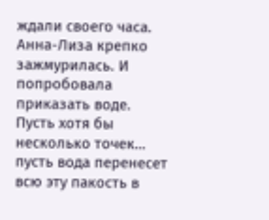ждали своего часа.
Анна-Лиза крепко зажмурилась. И попробовала приказать воде.
Пусть хотя бы несколько точек… пусть вода перенесет всю эту пакость в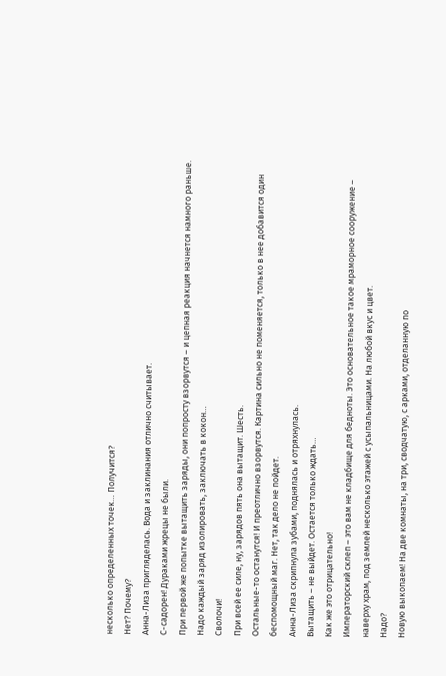несколько определенных точек… Получится?
Нет? Почему?
Анна-Лиза пригляделась. Вода и заклинания отлично считывает.
С-садорен! Дураками жрецы не были.
При первой же попытке вытащить заряды, они попросту взорвутся – и цепная реакция начнется намного раньше. Надо каждый заряд изолировать, заключать в кокон…
Сволочи!
При всей ее силе, ну, зарядов пять она вытащит. Шесть.
Остальные-то останутся! И преотлично взорвутся. Картина сильно не поменяется, только в нее добавится один беспомощный маг. Нет, так дело не пойдет.
Анна-Лиза скрипнула зубами, поднялась и отряхнулась.
Вытащить – не выйдет. Остается только ждать…
Как же это отрицательно!
Императорский склеп – это вам не кладбище для бедноты. Это основательное такое мраморное сооружение – наверху храм, под землей несколько этажей с усыпальницами. На любой вкус и цвет.
Надо?
Новую выкопаем! На две комнаты, на три, сводчатую, с арками, отделанную по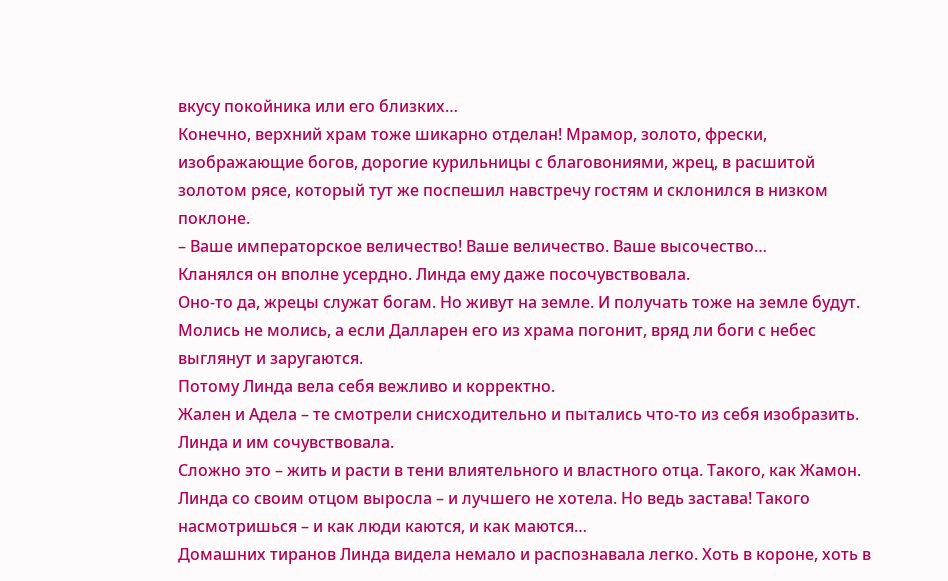вкусу покойника или его близких…
Конечно, верхний храм тоже шикарно отделан! Мрамор, золото, фрески, изображающие богов, дорогие курильницы с благовониями, жрец, в расшитой золотом рясе, который тут же поспешил навстречу гостям и склонился в низком поклоне.
– Ваше императорское величество! Ваше величество. Ваше высочество…
Кланялся он вполне усердно. Линда ему даже посочувствовала.
Оно-то да, жрецы служат богам. Но живут на земле. И получать тоже на земле будут. Молись не молись, а если Далларен его из храма погонит, вряд ли боги с небес выглянут и заругаются.
Потому Линда вела себя вежливо и корректно.
Жален и Адела – те смотрели снисходительно и пытались что-то из себя изобразить.
Линда и им сочувствовала.
Сложно это – жить и расти в тени влиятельного и властного отца. Такого, как Жамон. Линда со своим отцом выросла – и лучшего не хотела. Но ведь застава! Такого насмотришься – и как люди каются, и как маются…
Домашних тиранов Линда видела немало и распознавала легко. Хоть в короне, хоть в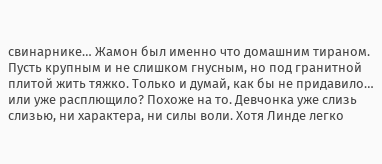свинарнике… Жамон был именно что домашним тираном. Пусть крупным и не слишком гнусным, но под гранитной плитой жить тяжко. Только и думай, как бы не придавило… или уже расплющило? Похоже на то. Девчонка уже слизь слизью, ни характера, ни силы воли. Хотя Линде легко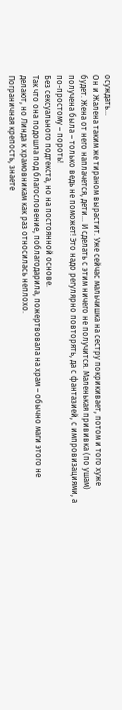осуждать…
Он и Жалена таким же тираном вырастит. Уже сейчас мальчишка на сестру покрикивает, потом и того хуже будет. Жена от него наплачется, дети… И сделать с этим ничего не получится. Маленькая прививка (по ушам) получена была – только ведь не поможет! Это надо регулярно повторять, да с фантазией, с импровизациями, а по-простому – пороть!
Без сексуального подтекста, но на постоянной основе.
Так что она подошла под благословение, поблагодарила, пожертвовала на храм – обычно маги этого не делают, но Линда к храмовникам как раз относилась неплохо.
Пограничная крепость, знаете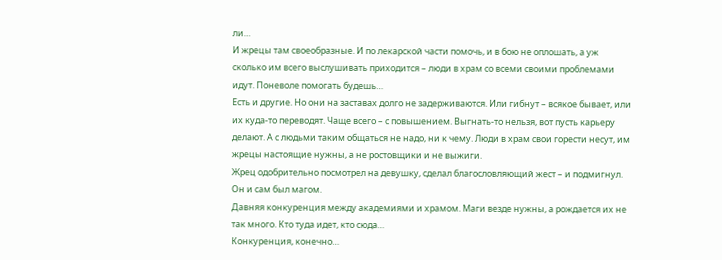ли…
И жрецы там своеобразные. И по лекарской части помочь, и в бою не оплошать, а уж сколько им всего выслушивать приходится – люди в храм со всеми своими проблемами идут. Поневоле помогать будешь…
Есть и другие. Но они на заставах долго не задерживаются. Или гибнут – всякое бывает, или их куда-то переводят. Чаще всего – с повышением. Выгнать-то нельзя, вот пусть карьеру делают. А с людьми таким общаться не надо, ни к чему. Люди в храм свои горести несут, им жрецы настоящие нужны, а не ростовщики и не выжиги.
Жрец одобрительно посмотрел на девушку, сделал благословляющий жест – и подмигнул. Он и сам был магом.
Давняя конкуренция между академиями и храмом. Маги везде нужны, а рождается их не так много. Кто туда идет, кто сюда…
Конкуренция, конечно…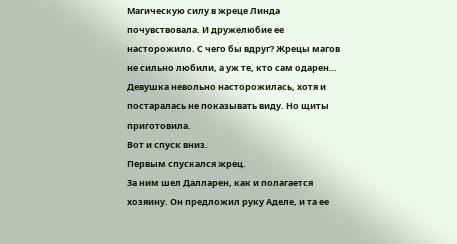Магическую силу в жреце Линда почувствовала. И дружелюбие ее насторожило. С чего бы вдруг? Жрецы магов не сильно любили, а уж те, кто сам одарен…
Девушка невольно насторожилась, хотя и постаралась не показывать виду. Но щиты приготовила.
Вот и спуск вниз.
Первым спускался жрец.
За ним шел Далларен, как и полагается хозяину. Он предложил руку Аделе, и та ее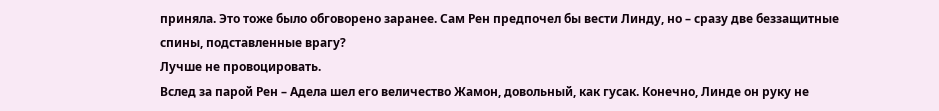приняла. Это тоже было обговорено заранее. Сам Рен предпочел бы вести Линду, но – сразу две беззащитные спины, подставленные врагу?
Лучше не провоцировать.
Вслед за парой Рен – Адела шел его величество Жамон, довольный, как гусак. Конечно, Линде он руку не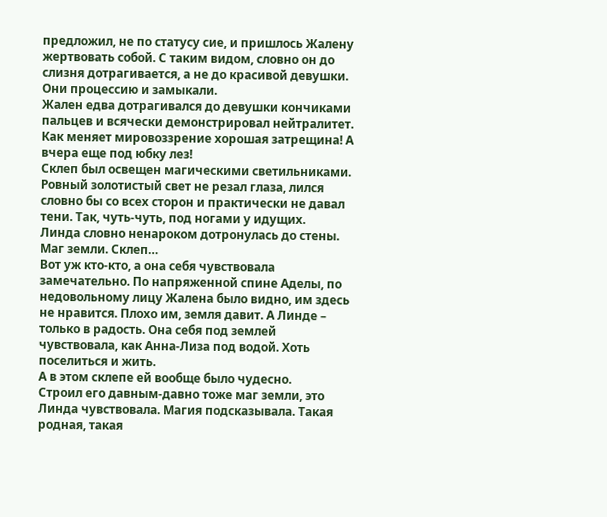предложил, не по статусу сие, и пришлось Жалену жертвовать собой. С таким видом, словно он до слизня дотрагивается, а не до красивой девушки. Они процессию и замыкали.
Жален едва дотрагивался до девушки кончиками пальцев и всячески демонстрировал нейтралитет. Как меняет мировоззрение хорошая затрещина! А вчера еще под юбку лез!
Склеп был освещен магическими светильниками. Ровный золотистый свет не резал глаза, лился словно бы со всех сторон и практически не давал тени. Так, чуть-чуть, под ногами у идущих.
Линда словно ненароком дотронулась до стены. Маг земли. Склеп…
Вот уж кто-кто, а она себя чувствовала замечательно. По напряженной спине Аделы, по недовольному лицу Жалена было видно, им здесь не нравится. Плохо им, земля давит. А Линде – только в радость. Она себя под землей чувствовала, как Анна-Лиза под водой. Хоть поселиться и жить.
А в этом склепе ей вообще было чудесно.
Строил его давным-давно тоже маг земли, это Линда чувствовала. Магия подсказывала. Такая родная, такая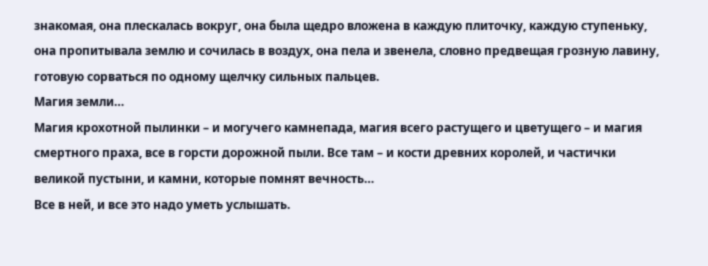знакомая, она плескалась вокруг, она была щедро вложена в каждую плиточку, каждую ступеньку, она пропитывала землю и сочилась в воздух, она пела и звенела, словно предвещая грозную лавину, готовую сорваться по одному щелчку сильных пальцев.
Магия земли…
Магия крохотной пылинки – и могучего камнепада, магия всего растущего и цветущего – и магия смертного праха, все в горсти дорожной пыли. Все там – и кости древних королей, и частички великой пустыни, и камни, которые помнят вечность…
Все в ней, и все это надо уметь услышать.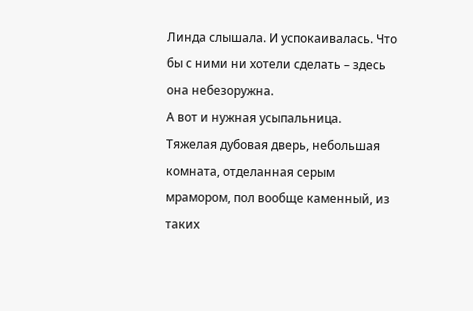Линда слышала. И успокаивалась. Что бы с ними ни хотели сделать – здесь она небезоружна.
А вот и нужная усыпальница.
Тяжелая дубовая дверь, небольшая комната, отделанная серым мрамором, пол вообще каменный, из таких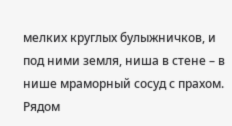мелких круглых булыжничков, и под ними земля, ниша в стене – в нише мраморный сосуд с прахом. Рядом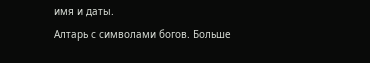имя и даты.
Алтарь с символами богов. Больше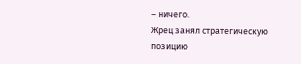– ничего.
Жрец занял стратегическую позицию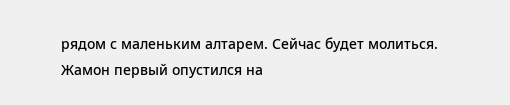рядом с маленьким алтарем. Сейчас будет молиться.
Жамон первый опустился на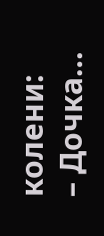колени:
– Дочка…